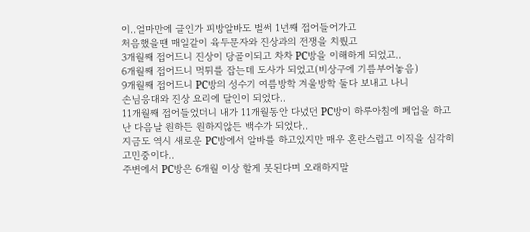이..얼마만에 글인가 피방알바도 벌써 1년째 접어들어가고
처음했을땐 매일같이 육두문자와 진상과의 전쟁을 치뤘고
3개월째 접어드니 진상이 당골이되고 차차 PC방을 이해하게 되었고..
6개월째 접어드니 먹튀를 잡는데 도사가 되었고(비상구에 기름부어놓음)
9개월째 접어드니 PC방의 성수기 여름방학 겨울방학 둘다 보내고 나니
손님응대와 진상 요리에 달인이 되었다..
11개월째 접어들었더니 내가 11개월동안 다녔던 PC방이 하루아침에 폐업을 하고
난 다음날 원하든 원하지않든 백수가 되었다..
지금도 역시 새로운 PC방에서 알바를 하고있지만 매우 혼란스럽고 이직을 심각히 고민중이다..
주변에서 PC방은 6개월 이상 할게 못된다며 오래하지말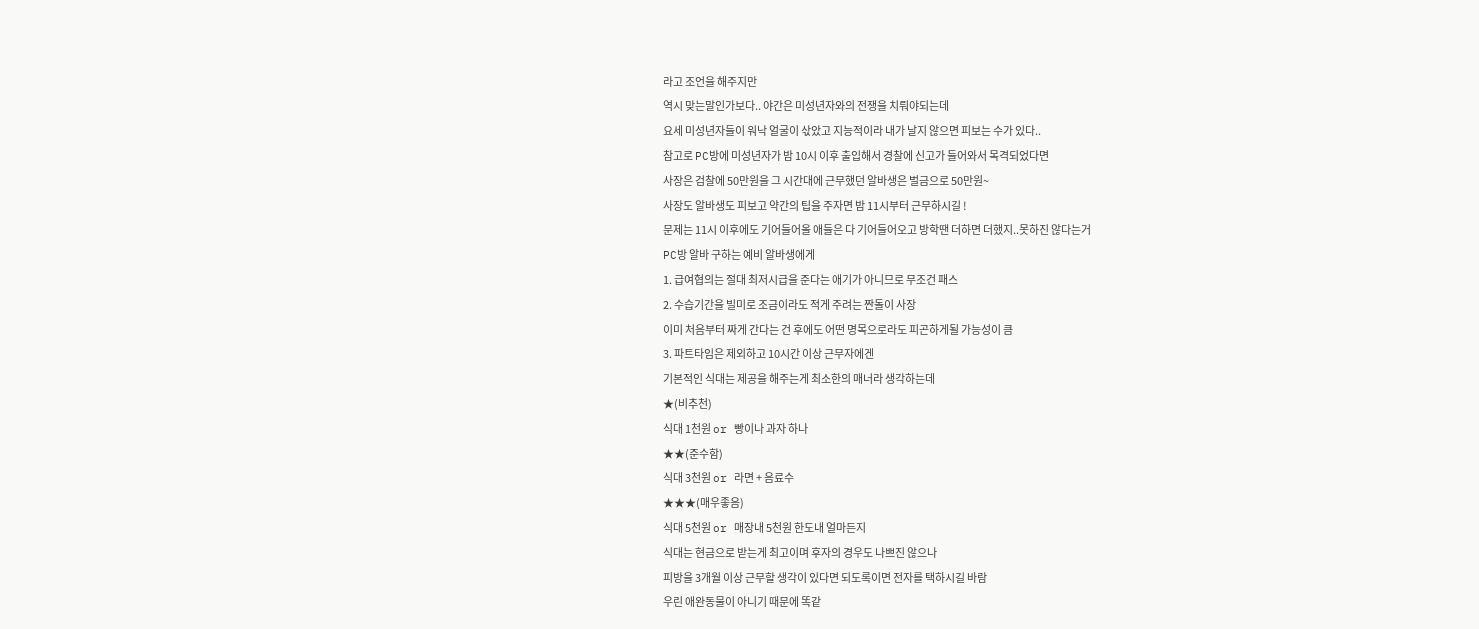라고 조언을 해주지만
역시 맞는말인가보다.. 야간은 미성년자와의 전쟁을 치뤄야되는데
요세 미성년자들이 워낙 얼굴이 삯았고 지능적이라 내가 날지 않으면 피보는 수가 있다..
참고로 PC방에 미성년자가 밤 10시 이후 출입해서 경찰에 신고가 들어와서 목격되었다면
사장은 검찰에 50만원을 그 시간대에 근무했던 알바생은 벌금으로 50만원~
사장도 알바생도 피보고 약간의 팁을 주자면 밤 11시부터 근무하시길 !
문제는 11시 이후에도 기어들어올 애들은 다 기어들어오고 방학땐 더하면 더했지..못하진 않다는거
PC방 알바 구하는 예비 알바생에게
1. 급여협의는 절대 최저시급을 준다는 애기가 아니므로 무조건 패스
2. 수습기간을 빌미로 조금이라도 적게 주려는 짠돌이 사장
이미 처음부터 짜게 간다는 건 후에도 어떤 명목으로라도 피곤하게될 가능성이 큼
3. 파트타임은 제외하고 10시간 이상 근무자에겐
기본적인 식대는 제공을 해주는게 최소한의 매너라 생각하는데
★(비추천)
식대 1천원 or 빵이나 과자 하나
★★(준수함)
식대 3천원 or 라면 + 음료수
★★★(매우좋음)
식대 5천원 or 매장내 5천원 한도내 얼마든지
식대는 현금으로 받는게 최고이며 후자의 경우도 나쁘진 않으나
피방을 3개월 이상 근무할 생각이 있다면 되도록이면 전자를 택하시길 바람
우린 애완동물이 아니기 때문에 똑같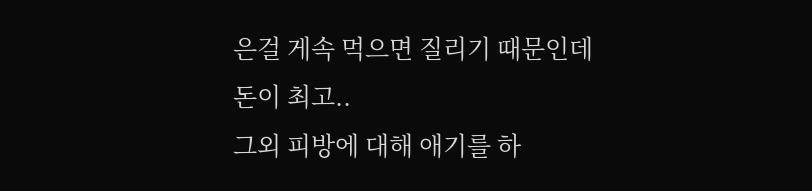은걸 게속 먹으면 질리기 때문인데
돈이 최고..
그외 피방에 대해 애기를 하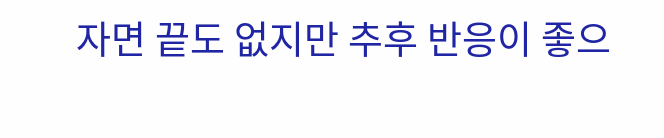자면 끝도 없지만 추후 반응이 좋으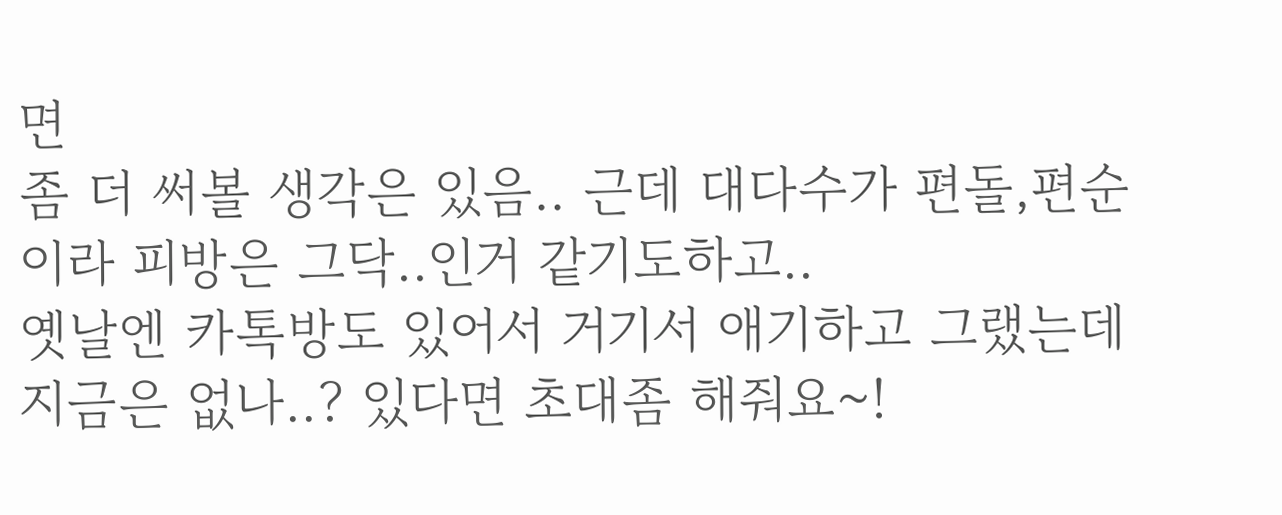면
좀 더 써볼 생각은 있음.. 근데 대다수가 편돌,편순이라 피방은 그닥..인거 같기도하고..
옛날엔 카톡방도 있어서 거기서 애기하고 그랬는데
지금은 없나..? 있다면 초대좀 해줘요~!